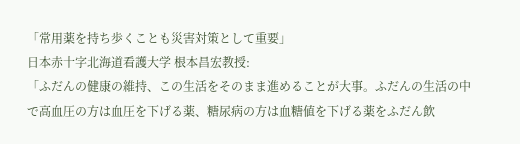「常用薬を持ち歩くことも災害対策として重要」
日本赤十字北海道看護大学 根本昌宏教授:
「ふだんの健康の維持、この生活をそのまま進めることが大事。ふだんの生活の中で高血圧の方は血圧を下げる薬、糖尿病の方は血糖値を下げる薬をふだん飲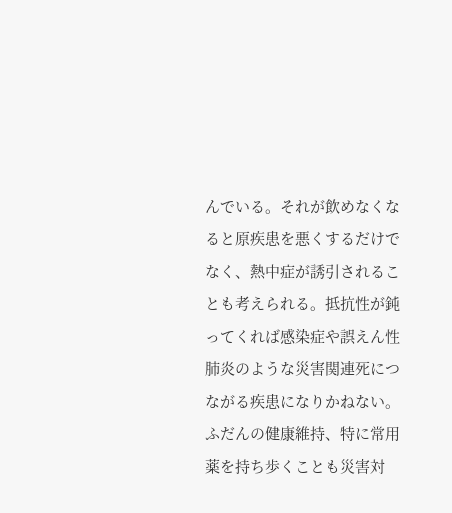んでいる。それが飲めなくなると原疾患を悪くするだけでなく、熱中症が誘引されることも考えられる。抵抗性が鈍ってくれば感染症や誤えん性肺炎のような災害関連死につながる疾患になりかねない。ふだんの健康維持、特に常用薬を持ち歩くことも災害対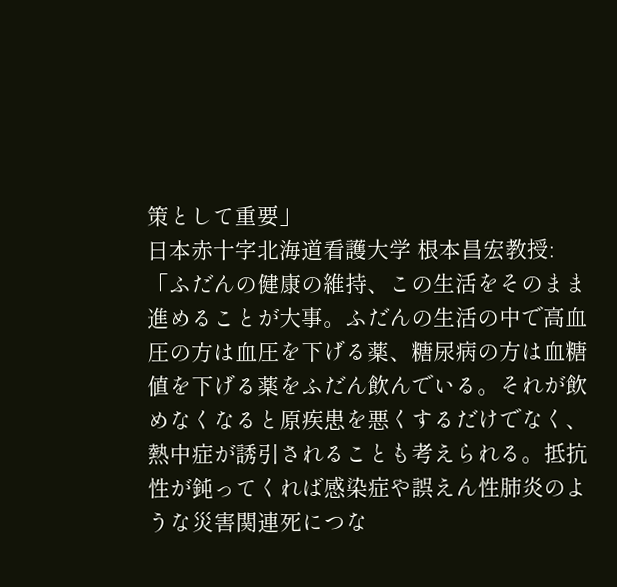策として重要」
日本赤十字北海道看護大学 根本昌宏教授:
「ふだんの健康の維持、この生活をそのまま進めることが大事。ふだんの生活の中で高血圧の方は血圧を下げる薬、糖尿病の方は血糖値を下げる薬をふだん飲んでいる。それが飲めなくなると原疾患を悪くするだけでなく、熱中症が誘引されることも考えられる。抵抗性が鈍ってくれば感染症や誤えん性肺炎のような災害関連死につな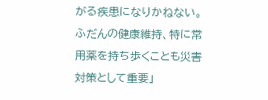がる疾患になりかねない。ふだんの健康維持、特に常用薬を持ち歩くことも災害対策として重要」